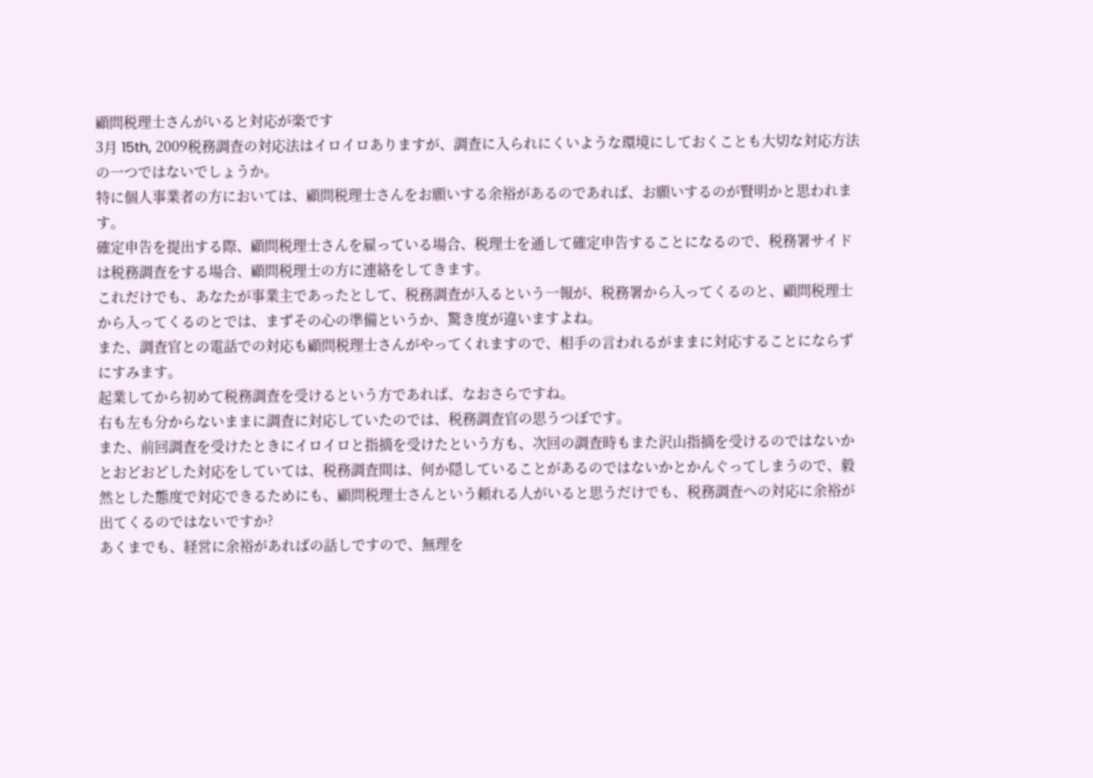顧問税理士さんがいると対応が楽です
3月 15th, 2009税務調査の対応法はイロイロありますが、調査に入られにくいような環境にしておくことも大切な対応方法の一つではないでしょうか。
特に個人事業者の方においては、顧問税理士さんをお願いする余裕があるのであれば、お願いするのが賢明かと思われます。
確定申告を提出する際、顧問税理士さんを雇っている場合、税理士を通して確定申告することになるので、税務署サイドは税務調査をする場合、顧問税理士の方に連絡をしてきます。
これだけでも、あなたが事業主であったとして、税務調査が入るという一報が、税務署から入ってくるのと、顧問税理士から入ってくるのとでは、まずその心の準備というか、驚き度が違いますよね。
また、調査官との電話での対応も顧問税理士さんがやってくれますので、相手の言われるがままに対応することにならずにすみます。
起業してから初めて税務調査を受けるという方であれば、なおさらですね。
右も左も分からないままに調査に対応していたのでは、税務調査官の思うつぼです。
また、前回調査を受けたときにイロイロと指摘を受けたという方も、次回の調査時もまた沢山指摘を受けるのではないかとおどおどした対応をしていては、税務調査間は、何か隠していることがあるのではないかとかんぐってしまうので、毅然とした態度で対応できるためにも、顧問税理士さんという頼れる人がいると思うだけでも、税務調査への対応に余裕が出てくるのではないですか?
あくまでも、経営に余裕があればの話しですので、無理を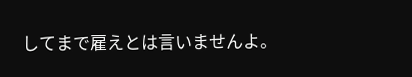してまで雇えとは言いませんよ。